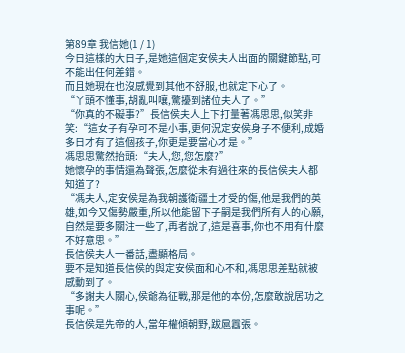第89章 我信她(1 / 1)
今日這樣的大日子,是她這個定安侯夫人出面的關鍵節點,可不能出任何差錯。
而且她現在也沒感覺到其他不舒服,也就定下心了。
“丫頭不懂事,胡亂叫嚷,驚擾到諸位夫人了。”
“你真的不礙事?”長信侯夫人上下打量著馮思思,似笑非笑:“這女子有孕可不是小事,更何況定安侯身子不便利,成婚多日才有了這個孩子,你更是要當心才是。”
馮思思驚然抬頭:“夫人,您,您怎麼?”
她懷孕的事情還為聲張,怎麼從未有過往來的長信侯夫人都知道了?
“馮夫人,定安侯是為我朝護衛疆土才受的傷,他是我們的英雄,如今又傷勢嚴重,所以他能留下子嗣是我們所有人的心願,自然是要多關注一些了,再者說了,這是喜事,你也不用有什麼不好意思。”
長信侯夫人一番話,盡顯格局。
要不是知道長信侯的與定安侯面和心不和,馮思思差點就被感動到了。
“多謝夫人關心,侯爺為征戰,那是他的本份,怎麼敢說居功之事呢。”
長信侯是先帝的人,當年權傾朝野,跋扈囂張。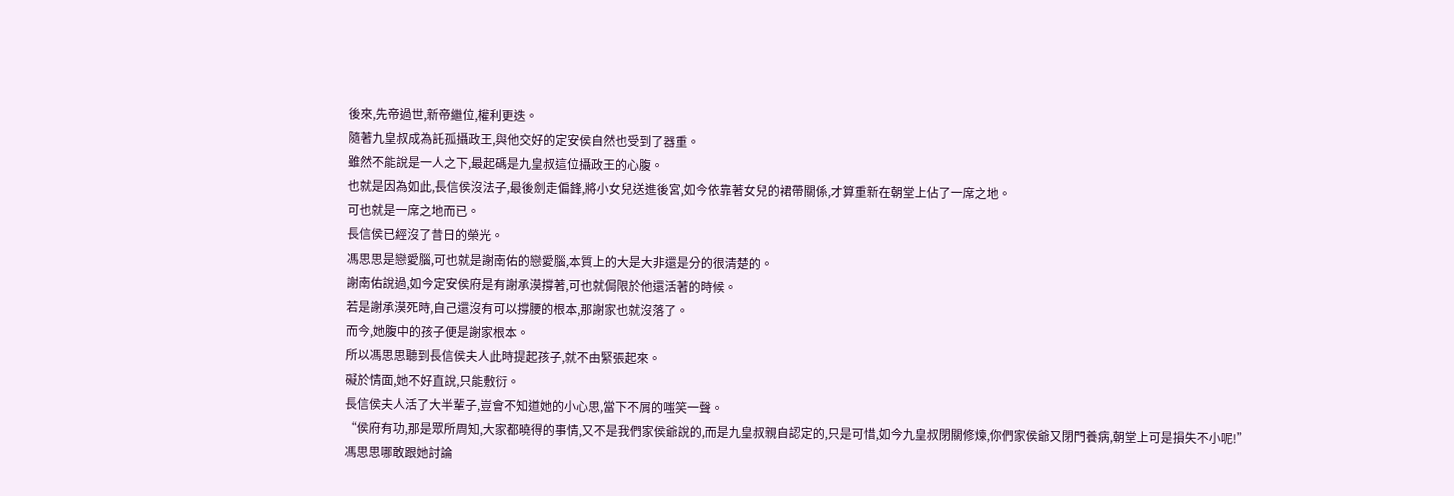後來,先帝過世,新帝繼位,權利更迭。
隨著九皇叔成為託孤攝政王,與他交好的定安侯自然也受到了器重。
雖然不能說是一人之下,最起碼是九皇叔這位攝政王的心腹。
也就是因為如此,長信侯沒法子,最後劍走偏鋒,將小女兒送進後宮,如今依靠著女兒的裙帶關係,才算重新在朝堂上佔了一席之地。
可也就是一席之地而已。
長信侯已經沒了昔日的榮光。
馮思思是戀愛腦,可也就是謝南佑的戀愛腦,本質上的大是大非還是分的很清楚的。
謝南佑說過,如今定安侯府是有謝承漠撐著,可也就侷限於他還活著的時候。
若是謝承漠死時,自己還沒有可以撐腰的根本,那謝家也就沒落了。
而今,她腹中的孩子便是謝家根本。
所以馮思思聽到長信侯夫人此時提起孩子,就不由緊張起來。
礙於情面,她不好直說,只能敷衍。
長信侯夫人活了大半輩子,豈會不知道她的小心思,當下不屑的嗤笑一聲。
“侯府有功,那是眾所周知,大家都曉得的事情,又不是我們家侯爺說的,而是九皇叔親自認定的,只是可惜,如今九皇叔閉關修煉,你們家侯爺又閉門養病,朝堂上可是損失不小呢!”
馮思思哪敢跟她討論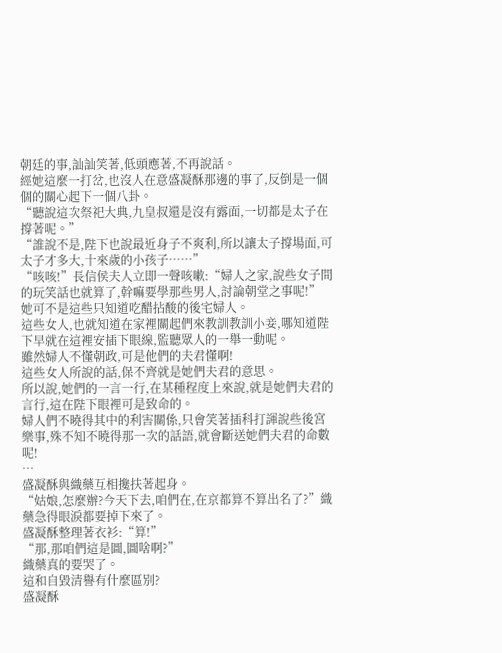朝廷的事,訕訕笑著,低頭應著,不再說話。
經她這麼一打岔,也沒人在意盛凝酥那邊的事了,反倒是一個個的關心起下一個八卦。
“聽說這次祭祀大典,九皇叔還是沒有露面,一切都是太子在撐著呢。”
“誰說不是,陛下也說最近身子不爽利,所以讓太子撐場面,可太子才多大,十來歲的小孩子……”
“咳咳!”長信侯夫人立即一聲咳嗽:“婦人之家,說些女子間的玩笑話也就算了,幹嘛要學那些男人,討論朝堂之事呢!”
她可不是這些只知道吃醋拈酸的後宅婦人。
這些女人,也就知道在家裡關起們來教訓教訓小妾,哪知道陛下早就在這裡安插下眼線,監聽眾人的一舉一動呢。
雖然婦人不懂朝政,可是他們的夫君懂啊!
這些女人所說的話,保不齊就是她們夫君的意思。
所以說,她們的一言一行,在某種程度上來說,就是她們夫君的言行,這在陛下眼裡可是致命的。
婦人們不曉得其中的利害關係,只會笑著插科打諢說些後宮樂事,殊不知不曉得那一次的話語,就會斷送她們夫君的命數呢!
…
盛凝酥與織藥互相攙扶著起身。
“姑娘,怎麼辦?今天下去,咱們在,在京都算不算出名了?”織藥急得眼淚都要掉下來了。
盛凝酥整理著衣衫:“算!”
“那,那咱們這是圖,圖啥啊?”
織藥真的要哭了。
這和自毀清譽有什麼區別?
盛凝酥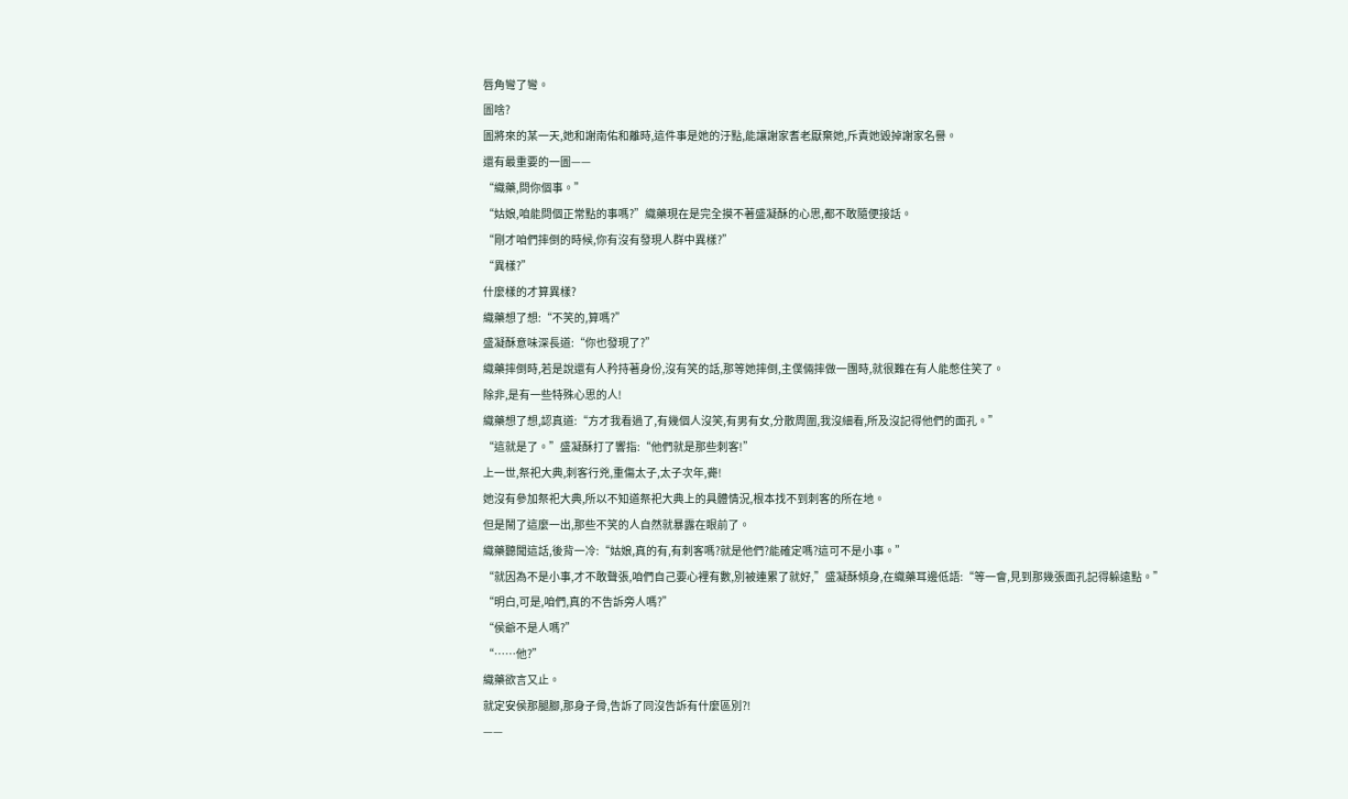唇角彎了彎。
圖啥?
圖將來的某一天,她和謝南佑和離時,這件事是她的汙點,能讓謝家耆老厭棄她,斥責她毀掉謝家名譽。
還有最重要的一圖——
“織藥,問你個事。”
“姑娘,咱能問個正常點的事嗎?”織藥現在是完全摸不著盛凝酥的心思,都不敢隨便接話。
“剛才咱們摔倒的時候,你有沒有發現人群中異樣?”
“異樣?”
什麼樣的才算異樣?
織藥想了想:“不笑的,算嗎?”
盛凝酥意味深長道:“你也發現了?”
織藥摔倒時,若是說還有人矜持著身份,沒有笑的話,那等她摔倒,主僕倆摔做一團時,就很難在有人能憋住笑了。
除非,是有一些特殊心思的人!
織藥想了想,認真道:“方才我看過了,有幾個人沒笑,有男有女,分散周圍,我沒細看,所及沒記得他們的面孔。”
“這就是了。”盛凝酥打了響指:“他們就是那些刺客!”
上一世,祭祀大典,刺客行兇,重傷太子,太子次年,薨!
她沒有參加祭祀大典,所以不知道祭祀大典上的具體情況,根本找不到刺客的所在地。
但是鬧了這麼一出,那些不笑的人自然就暴露在眼前了。
織藥聽聞這話,後背一冷:“姑娘,真的有,有刺客嗎?就是他們?能確定嗎?這可不是小事。”
“就因為不是小事,才不敢聲張,咱們自己要心裡有數,別被連累了就好,”盛凝酥傾身,在織藥耳邊低語:“等一會,見到那幾張面孔記得躲遠點。”
“明白,可是,咱們,真的不告訴旁人嗎?”
“侯爺不是人嗎?”
“……他?”
織藥欲言又止。
就定安侯那腿腳,那身子骨,告訴了同沒告訴有什麼區別?!
——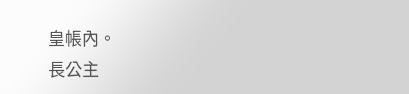皇帳內。
長公主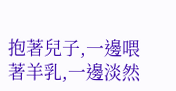抱著兒子,一邊喂著羊乳,一邊淡然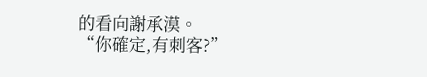的看向謝承漠。
“你確定,有刺客?”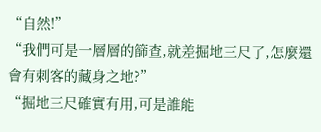“自然!”
“我們可是一層層的篩查,就差掘地三尺了,怎麼還會有刺客的藏身之地?”
“掘地三尺確實有用,可是誰能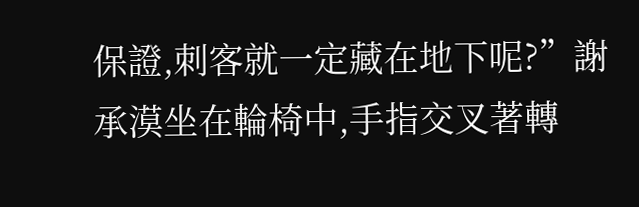保證,刺客就一定藏在地下呢?”謝承漠坐在輪椅中,手指交叉著轉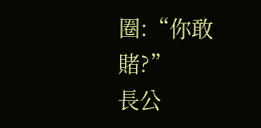圈:“你敢賭?”
長公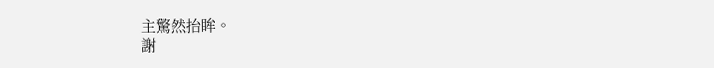主驚然抬眸。
謝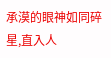承漠的眼神如同碎星,直入人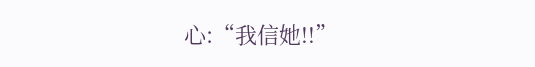心:“我信她!!”